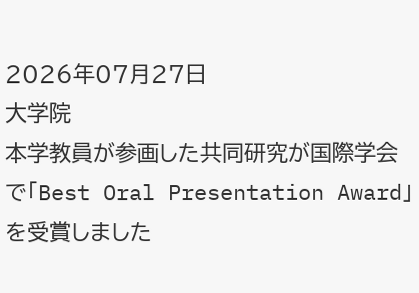2026年07月27日
大学院
本学教員が参画した共同研究が国際学会で「Best Oral Presentation Award」を受賞しました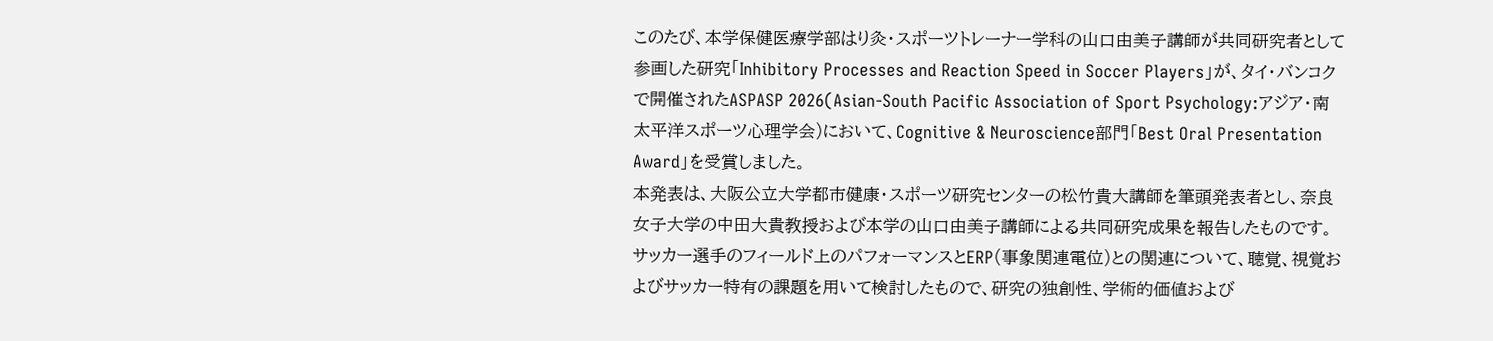このたび、本学保健医療学部はり灸・スポーツトレーナー学科の山口由美子講師が共同研究者として参画した研究「Inhibitory Processes and Reaction Speed in Soccer Players」が、タイ・バンコクで開催されたASPASP 2026(Asian-South Pacific Association of Sport Psychology:アジア・南太平洋スポーツ心理学会)において、Cognitive & Neuroscience部門「Best Oral Presentation Award」を受賞しました。
本発表は、大阪公立大学都市健康・スポーツ研究センターの松竹貴大講師を筆頭発表者とし、奈良女子大学の中田大貴教授および本学の山口由美子講師による共同研究成果を報告したものです。サッカー選手のフィールド上のパフォーマンスとERP(事象関連電位)との関連について、聴覚、視覚およびサッカー特有の課題を用いて検討したもので、研究の独創性、学術的価値および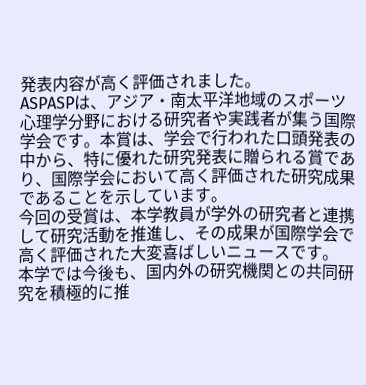発表内容が高く評価されました。
ASPASPは、アジア・南太平洋地域のスポーツ心理学分野における研究者や実践者が集う国際学会です。本賞は、学会で行われた口頭発表の中から、特に優れた研究発表に贈られる賞であり、国際学会において高く評価された研究成果であることを示しています。
今回の受賞は、本学教員が学外の研究者と連携して研究活動を推進し、その成果が国際学会で高く評価された大変喜ばしいニュースです。
本学では今後も、国内外の研究機関との共同研究を積極的に推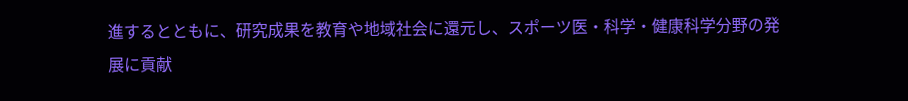進するとともに、研究成果を教育や地域社会に還元し、スポーツ医・科学・健康科学分野の発展に貢献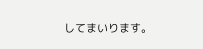してまいります。